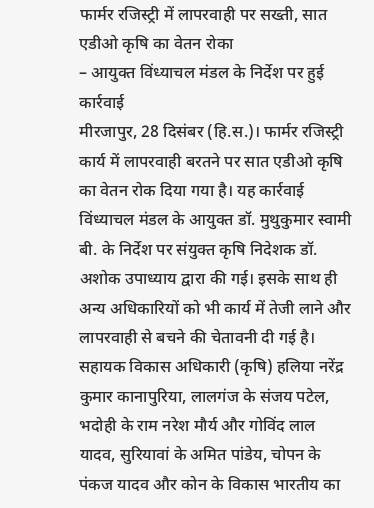फार्मर रजिस्ट्री में लापरवाही पर सख्ती, सात एडीओ कृषि का वेतन रोका
– आयुक्त विंध्याचल मंडल के निर्देश पर हुई कार्रवाई
मीरजापुर, 28 दिसंबर (हि.स.)। फार्मर रजिस्ट्री कार्य में लापरवाही बरतने पर सात एडीओ कृषि का वेतन रोक दिया गया है। यह कार्रवाई विंध्याचल मंडल के आयुक्त डॉ. मुथुकुमार स्वामी बी. के निर्देश पर संयुक्त कृषि निदेशक डॉ. अशोक उपाध्याय द्वारा की गई। इसके साथ ही अन्य अधिकारियों को भी कार्य में तेजी लाने और लापरवाही से बचने की चेतावनी दी गई है।
सहायक विकास अधिकारी (कृषि) हलिया नरेंद्र कुमार कानापुरिया, लालगंज के संजय पटेल, भदोही के राम नरेश मौर्य और गोविंद लाल यादव, सुरियावां के अमित पांडेय, चोपन के पंकज यादव और कोन के विकास भारतीय का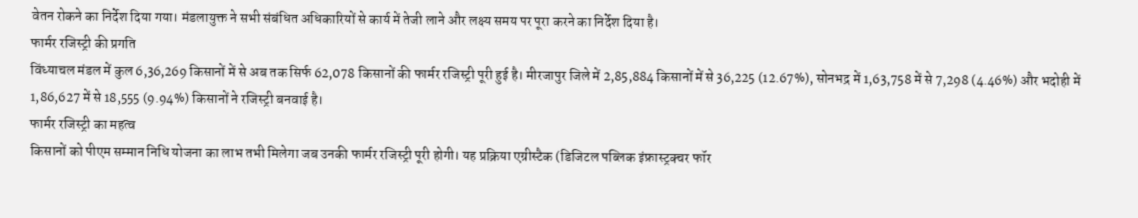वेतन रोकने का निर्देश दिया गया। मंडलायुक्त ने सभी संबंधित अधिकारियों से कार्य में तेजी लाने और लक्ष्य समय पर पूरा करने का निर्देश दिया है।
फार्मर रजिस्ट्री की प्रगति
विंध्याचल मंडल में कुल 6,36,269 किसानों में से अब तक सिर्फ 62,078 किसानों की फार्मर रजिस्ट्री पूरी हुई है। मीरजापुर जिले में 2,85,884 किसानों में से 36,225 (12.67%), सोनभद्र में 1,63,758 में से 7,298 (4.46%) और भदोही में 1,86,627 में से 18,555 (9.94%) किसानों ने रजिस्ट्री बनवाई है।
फार्मर रजिस्ट्री का महत्व
किसानों को पीएम सम्मान निधि योजना का लाभ तभी मिलेगा जब उनकी फार्मर रजिस्ट्री पूरी होगी। यह प्रक्रिया एग्रीस्टैक (डिजिटल पब्लिक इंफ्रास्ट्रक्चर फॉर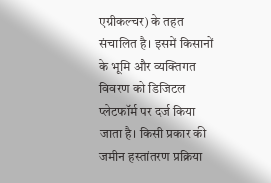एग्रीकल्चर) के तहत संचालित है। इसमें किसानों के भूमि और व्यक्तिगत विवरण को डिजिटल प्लेटफॉर्म पर दर्ज किया जाता है। किसी प्रकार की जमीन हस्तांतरण प्रक्रिया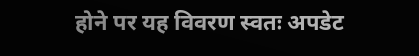होने पर यह विवरण स्वतः अपडेट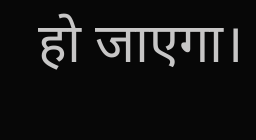हो जाएगा।